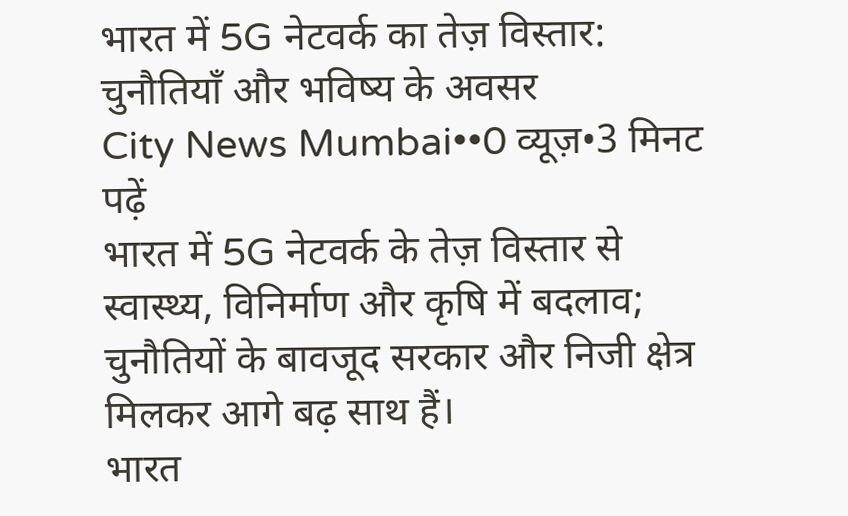भारत में 5G नेटवर्क का तेज़ विस्तार: चुनौतियाँ और भविष्य के अवसर
City News Mumbai••0 व्यूज़•3 मिनट पढ़ें
भारत में 5G नेटवर्क के तेज़ विस्तार से स्वास्थ्य, विनिर्माण और कृषि में बदलाव; चुनौतियों के बावजूद सरकार और निजी क्षेत्र मिलकर आगे बढ़ साथ हैं।
भारत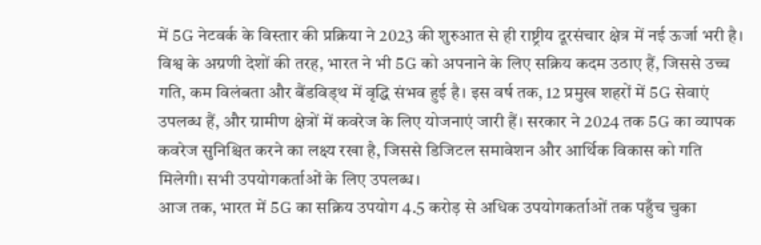में 5G नेटवर्क के विस्तार की प्रक्रिया ने 2023 की शुरुआत से ही राष्ट्रीय दूरसंचार क्षेत्र में नई ऊर्जा भरी है। विश्व के अग्रणी देशों की तरह, भारत ने भी 5G को अपनाने के लिए सक्रिय कदम उठाए हैं, जिससे उच्च गति, कम विलंबता और बैंडविड्थ में वृद्धि संभव हुई है। इस वर्ष तक, 12 प्रमुख शहरों में 5G सेवाएं उपलब्ध हैं, और ग्रामीण क्षेत्रों में कवरेज के लिए योजनाएं जारी हैं। सरकार ने 2024 तक 5G का व्यापक कवरेज सुनिश्चित करने का लक्ष्य रखा है, जिससे डिजिटल समावेशन और आर्थिक विकास को गति मिलेगी। सभी उपयोगकर्ताओं के लिए उपलब्ध।
आज तक, भारत में 5G का सक्रिय उपयोग 4.5 करोड़ से अधिक उपयोगकर्ताओं तक पहुँच चुका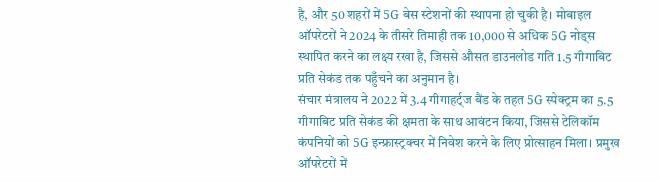है, और 50 शहरों में 5G बेस स्टेशनों की स्थापना हो चुकी है। मोबाइल ऑपरेटरों ने 2024 के तीसरे तिमाही तक 10,000 से अधिक 5G नोड्स स्थापित करने का लक्ष्य रखा है, जिससे औसत डाउनलोड गति 1.5 गीगाबिट प्रति सेकंड तक पहुँचने का अनुमान है।
संचार मंत्रालय ने 2022 में 3.4 गीगाहर्ट्ज बैंड के तहत 5G स्पेक्ट्रम का 5.5 गीगाबिट प्रति सेकंड की क्षमता के साथ आवंटन किया, जिससे टेलिकॉम कंपनियों को 5G इन्फ्रास्ट्रक्चर में निवेश करने के लिए प्रोत्साहन मिला। प्रमुख ऑपरेटरों में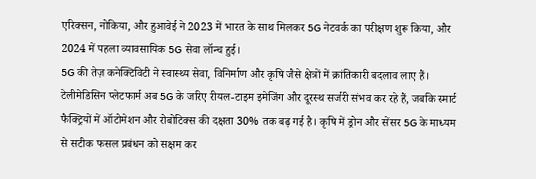एरिक्सन, नोकिया, और हुआवेई ने 2023 में भारत के साथ मिलकर 5G नेटवर्क का परीक्षण शुरू किया, और 2024 में पहला व्यावसायिक 5G सेवा लॉन्च हुई।
5G की तेज़ कनेक्टिविटी ने स्वास्थ्य सेवा, विनिर्माण और कृषि जैसे क्षेत्रों में क्रांतिकारी बदलाव लाए हैं। टेलीमेडिसिन प्लेटफार्म अब 5G के जरिए रीयल-टाइम इमेजिंग और दूरस्थ सर्जरी संभव कर रहे हैं, जबकि स्मार्ट फैक्ट्रियों में ऑटोमेशन और रोबोटिक्स की दक्षता 30% तक बढ़ गई है। कृषि में ड्रोन और सेंसर 5G के माध्यम से सटीक फसल प्रबंधन को सक्षम कर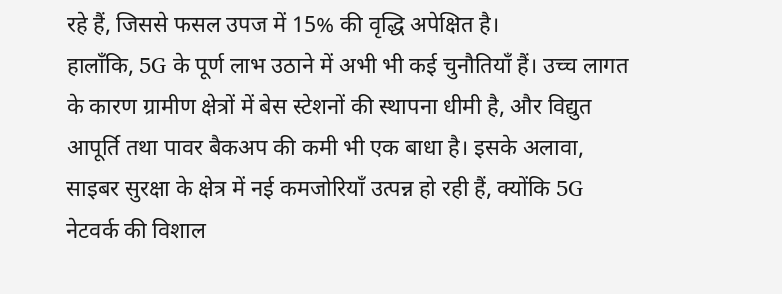रहे हैं, जिससे फसल उपज में 15% की वृद्धि अपेक्षित है।
हालाँकि, 5G के पूर्ण लाभ उठाने में अभी भी कई चुनौतियाँ हैं। उच्च लागत के कारण ग्रामीण क्षेत्रों में बेस स्टेशनों की स्थापना धीमी है, और विद्युत आपूर्ति तथा पावर बैकअप की कमी भी एक बाधा है। इसके अलावा, साइबर सुरक्षा के क्षेत्र में नई कमजोरियाँ उत्पन्न हो रही हैं, क्योंकि 5G नेटवर्क की विशाल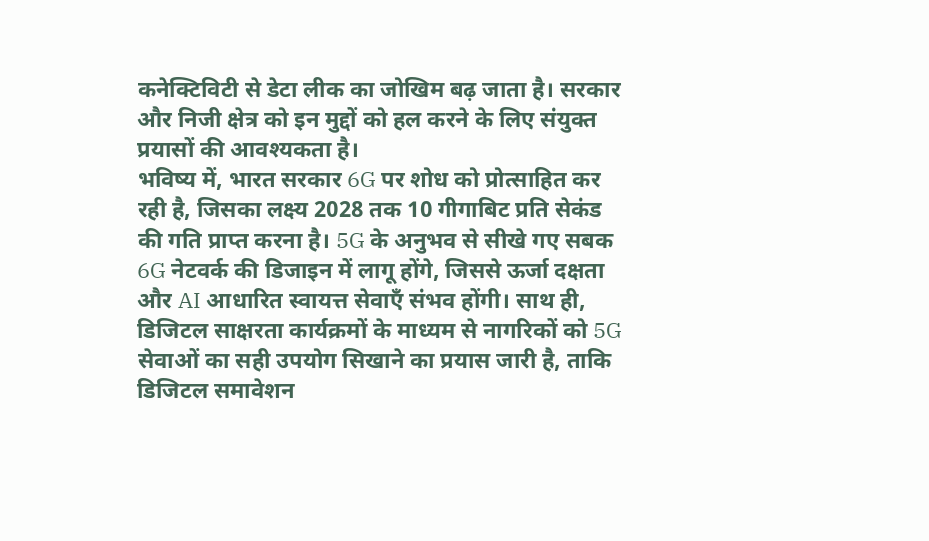कनेक्टिविटी से डेटा लीक का जोखिम बढ़ जाता है। सरकार और निजी क्षेत्र को इन मुद्दों को हल करने के लिए संयुक्त प्रयासों की आवश्यकता है।
भविष्य में, भारत सरकार 6G पर शोध को प्रोत्साहित कर रही है, जिसका लक्ष्य 2028 तक 10 गीगाबिट प्रति सेकंड की गति प्राप्त करना है। 5G के अनुभव से सीखे गए सबक 6G नेटवर्क की डिजाइन में लागू होंगे, जिससे ऊर्जा दक्षता और AI आधारित स्वायत्त सेवाएँ संभव होंगी। साथ ही, डिजिटल साक्षरता कार्यक्रमों के माध्यम से नागरिकों को 5G सेवाओं का सही उपयोग सिखाने का प्रयास जारी है, ताकि डिजिटल समावेशन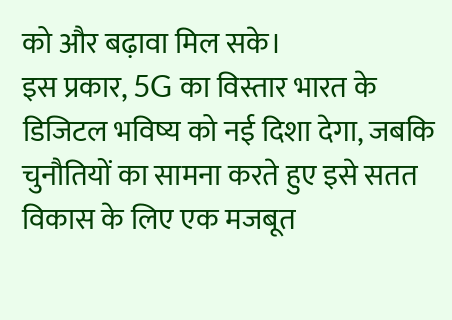को और बढ़ावा मिल सके।
इस प्रकार, 5G का विस्तार भारत के डिजिटल भविष्य को नई दिशा देगा, जबकि चुनौतियों का सामना करते हुए इसे सतत विकास के लिए एक मजबूत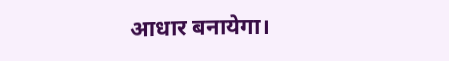आधार बनायेगा।